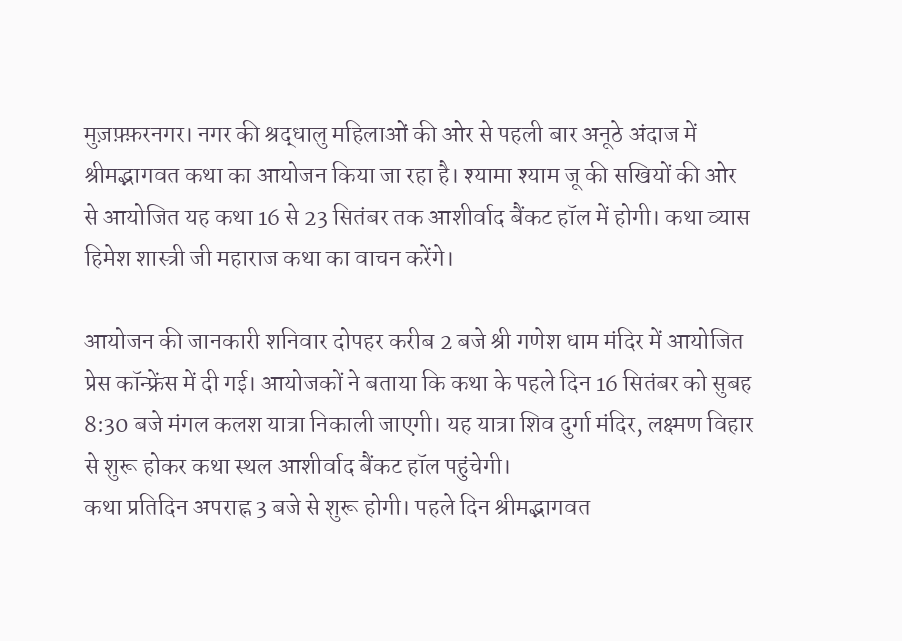मुज़फ़्फ़रनगर। नगर की श्रद्धालु महिलाओं की ओर से पहली बार अनूठे अंदाज में श्रीमद्भागवत कथा का आयोजन किया जा रहा है। श्यामा श्याम जू की सखियों की ओर से आयोजित यह कथा 16 से 23 सितंबर तक आशीर्वाद बैंकट हॉल में होगी। कथा व्यास हिमेश शास्त्री जी महाराज कथा का वाचन करेंगे।

आयोजन की जानकारी शनिवार दोपहर करीब 2 बजे श्री गणेश धाम मंदिर में आयोजित प्रेस कॉन्फ्रेंस में दी गई। आयोजकों ने बताया कि कथा के पहले दिन 16 सितंबर को सुबह 8:30 बजे मंगल कलश यात्रा निकाली जाएगी। यह यात्रा शिव दुर्गा मंदिर, लक्ष्मण विहार से शुरू होकर कथा स्थल आशीर्वाद बैंकट हॉल पहुंचेगी।
कथा प्रतिदिन अपराह्न 3 बजे से शुरू होगी। पहले दिन श्रीमद्भागवत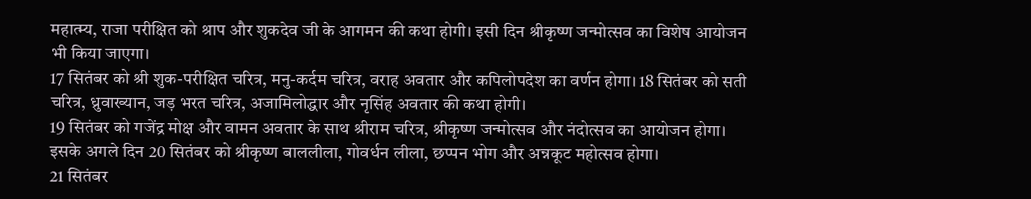महात्म्य, राजा परीक्षित को श्राप और शुकदेव जी के आगमन की कथा होगी। इसी दिन श्रीकृष्ण जन्मोत्सव का विशेष आयोजन भी किया जाएगा।
17 सितंबर को श्री शुक-परीक्षित चरित्र, मनु-कर्दम चरित्र, वराह अवतार और कपिलोपदेश का वर्णन होगा। 18 सितंबर को सती चरित्र, ध्रुवाख्यान, जड़ भरत चरित्र, अजामिलोद्धार और नृसिंह अवतार की कथा होगी।
19 सितंबर को गजेंद्र मोक्ष और वामन अवतार के साथ श्रीराम चरित्र, श्रीकृष्ण जन्मोत्सव और नंदोत्सव का आयोजन होगा। इसके अगले दिन 20 सितंबर को श्रीकृष्ण बाललीला, गोवर्धन लीला, छप्पन भोग और अन्नकूट महोत्सव होगा।
21 सितंबर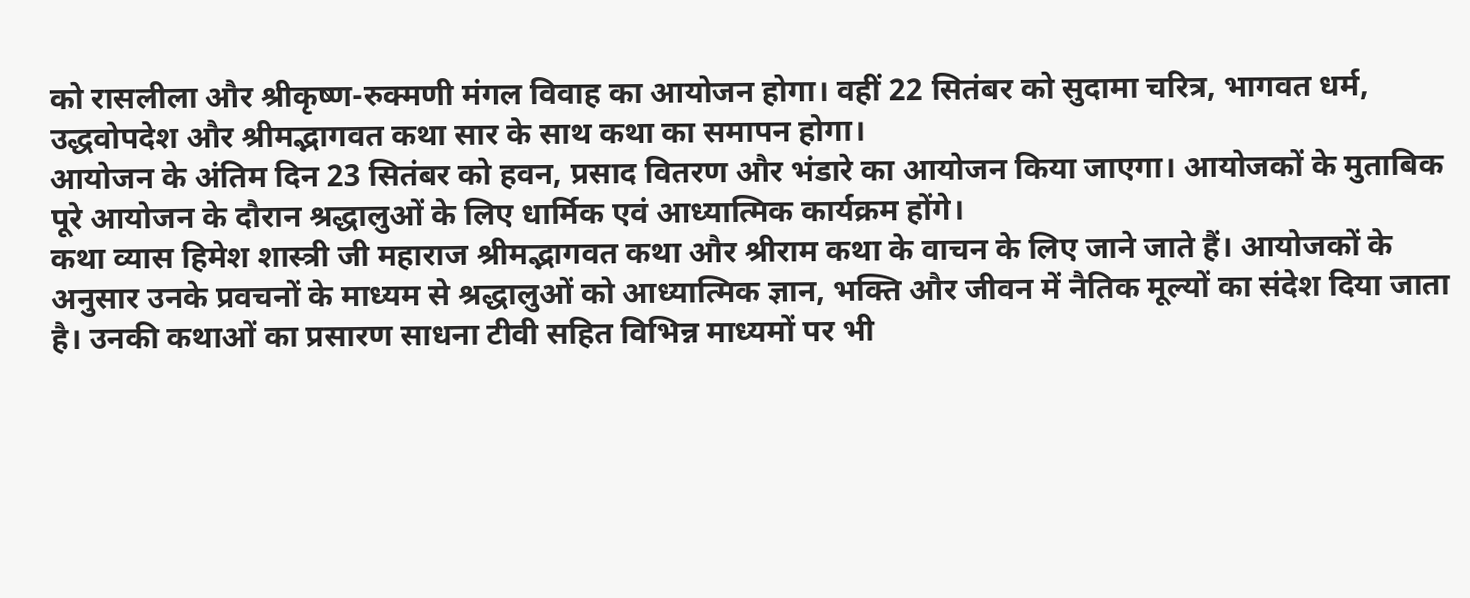को रासलीला और श्रीकृष्ण-रुक्मणी मंगल विवाह का आयोजन होगा। वहीं 22 सितंबर को सुदामा चरित्र, भागवत धर्म, उद्धवोपदेश और श्रीमद्भागवत कथा सार के साथ कथा का समापन होगा।
आयोजन के अंतिम दिन 23 सितंबर को हवन, प्रसाद वितरण और भंडारे का आयोजन किया जाएगा। आयोजकों के मुताबिक पूरे आयोजन के दौरान श्रद्धालुओं के लिए धार्मिक एवं आध्यात्मिक कार्यक्रम होंगे।
कथा व्यास हिमेश शास्त्री जी महाराज श्रीमद्भागवत कथा और श्रीराम कथा के वाचन के लिए जाने जाते हैं। आयोजकों के अनुसार उनके प्रवचनों के माध्यम से श्रद्धालुओं को आध्यात्मिक ज्ञान, भक्ति और जीवन में नैतिक मूल्यों का संदेश दिया जाता है। उनकी कथाओं का प्रसारण साधना टीवी सहित विभिन्न माध्यमों पर भी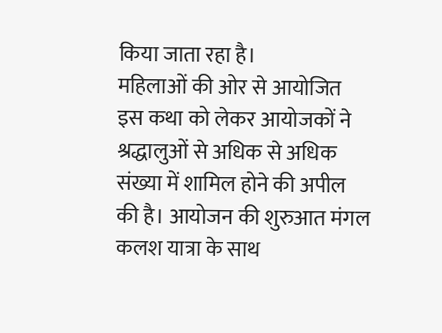किया जाता रहा है।
महिलाओं की ओर से आयोजित इस कथा को लेकर आयोजकों ने श्रद्धालुओं से अधिक से अधिक संख्या में शामिल होने की अपील की है। आयोजन की शुरुआत मंगल कलश यात्रा के साथ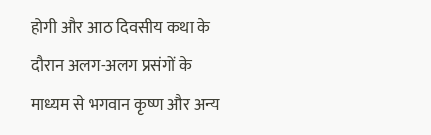होगी और आठ दिवसीय कथा के दौरान अलग-अलग प्रसंगों के माध्यम से भगवान कृष्ण और अन्य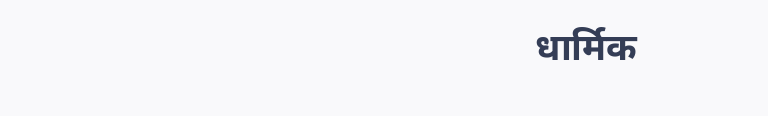धार्मिक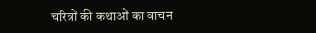चरित्रों की कथाओं का वाचन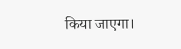किया जाएगा।